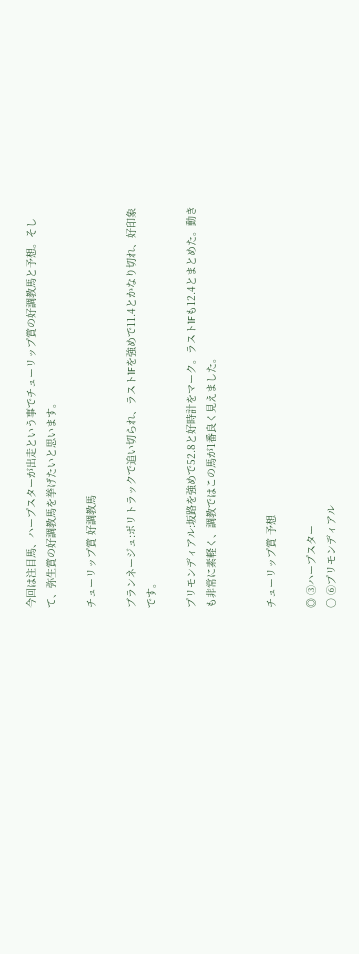今回は注目馬、ハープスターが出走という事でチューリップ賞の好調教馬と予想。そして、弥生賞の好調教馬を挙げたいと思います。

チューリップ賞 好調教馬

ブランネージュ:ポリトラックで追い切られ、ラスト1Fを強めで11.4とかなり切れ、好印象です。

プリモンディアル:坂路を強めで52.8と好時計をマーク。ラスト1Fも12.4とまとめた。動きも非常に素軽く、調教ではこの馬が1番良く見えました。


チューリップ賞 予想

◎ ③ハープスター
○ ⑥プリモンディアル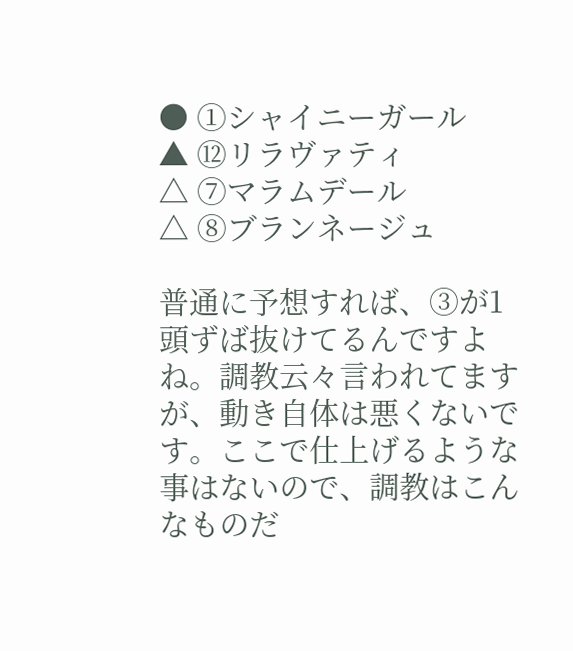● ①シャイニーガール
▲ ⑫リラヴァティ
△ ⑦マラムデール
△ ⑧ブランネージュ

普通に予想すれば、③が1頭ずば抜けてるんですよね。調教云々言われてますが、動き自体は悪くないです。ここで仕上げるような事はないので、調教はこんなものだ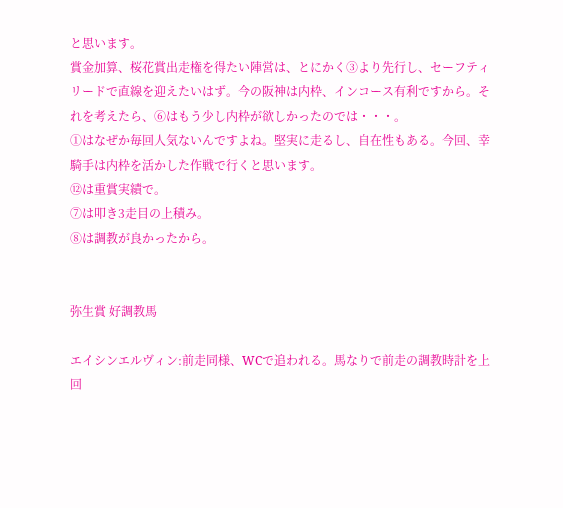と思います。
賞金加算、桜花賞出走権を得たい陣営は、とにかく③より先行し、セーフティリードで直線を迎えたいはず。今の阪神は内枠、インコース有利ですから。それを考えたら、⑥はもう少し内枠が欲しかったのでは・・・。
①はなぜか毎回人気ないんですよね。堅実に走るし、自在性もある。今回、幸騎手は内枠を活かした作戦で行くと思います。
⑫は重賞実績で。
⑦は叩き3走目の上積み。
⑧は調教が良かったから。


弥生賞 好調教馬

エイシンエルヴィン:前走同様、WCで追われる。馬なりで前走の調教時計を上回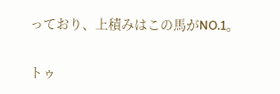っており、上積みはこの馬がNO.1。

トゥ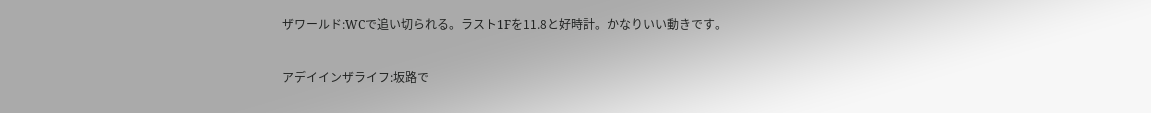ザワールド:WCで追い切られる。ラスト1Fを11.8と好時計。かなりいい動きです。

アデイインザライフ:坂路で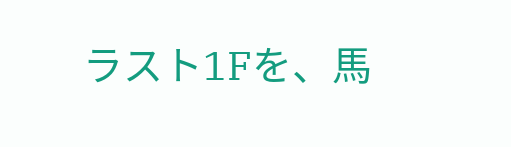ラスト1Fを、馬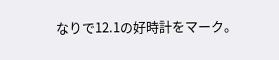なりで12.1の好時計をマーク。